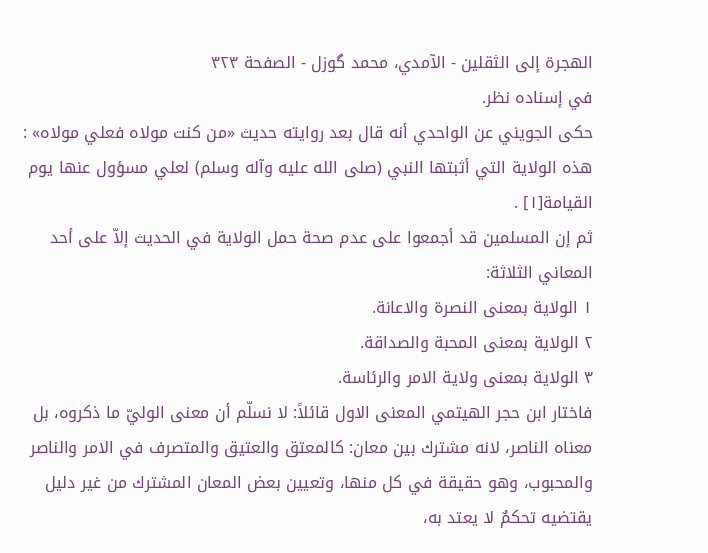الهجرة إلى الثقلين - الآمدي، محمد گوزل - الصفحة ٣٢٣
في إسناده نظر.
حكى الجويني عن الواحدي أنه قال بعد روايته حديث «من كنت مولاه فعلي مولاه» : هذه الولاية التي أثبتها النبي (صلى الله عليه وآله وسلم) لعلي مسؤول عنها يوم القيامة[١] .
ثم إن المسلمين قد أجمعوا على عدم صحة حمل الولاية في الحديث إلاّ على أحد المعاني الثلاثة:
١ الولاية بمعنى النصرة والاعانة.
٢ الولاية بمعنى المحبة والصداقة.
٣ الولاية بمعنى ولاية الامر والرئاسة.
فاختار ابن حجر الهيتمي المعنى الاول قائلاً: لا نسلّم أن معنى الوليّ ما ذكروه، بل معناه الناصر، لانه مشترك بين معان: كالمعتق والعتيق والمتصرف في الامر والناصر والمحبوب، وهو حقيقة في كل منها، وتعيين بعض المعان المشترك من غير دليل يقتضيه تحكمٌ لا يعتد به،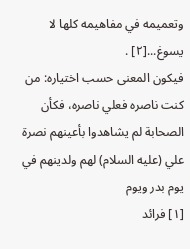وتعميمه في مفاهيمه كلها لا يسوغ...[٢] .
فيكون المعنى حسب اختياره: من كنت ناصره فعلي ناصره، فكأن الصحابة لم يشاهدوا بأعينهم نصرة علي (عليه السلام) لهم ولدينهم في يوم بدر ويوم
[١] فرائد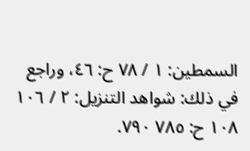السمطين: ١ / ٧٨ ح: ٤٦، وراجع في ذلك: شواهد التنزيل: ٢ / ١٠٦ ١٠٨ ح: ٧٨٥ ٧٩٠.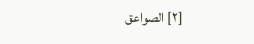[٢] الصواعق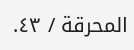المحرقة / ٤٣.